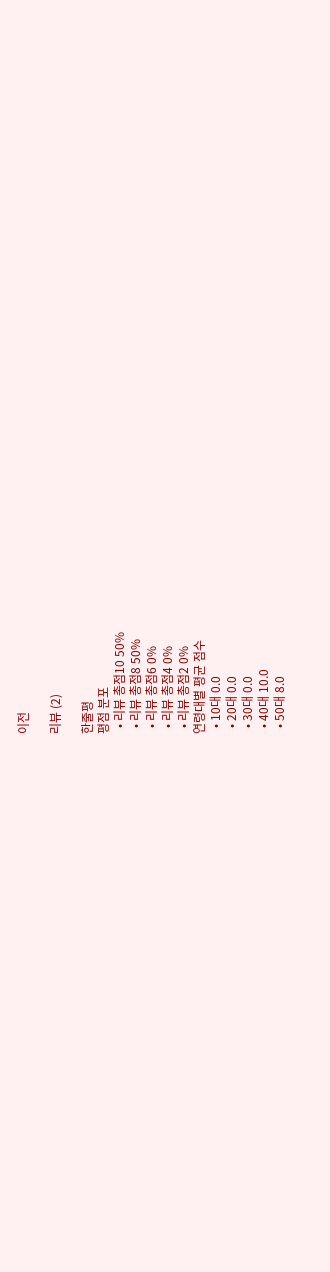이전

리뷰 (2)

한줄평
평점 분포
  • 리뷰 총점10 50%
  • 리뷰 총점8 50%
  • 리뷰 총점6 0%
  • 리뷰 총점4 0%
  • 리뷰 총점2 0%
연령대별 평균 점수
  • 10대 0.0
  • 20대 0.0
  • 30대 0.0
  • 40대 10.0
  • 50대 8.0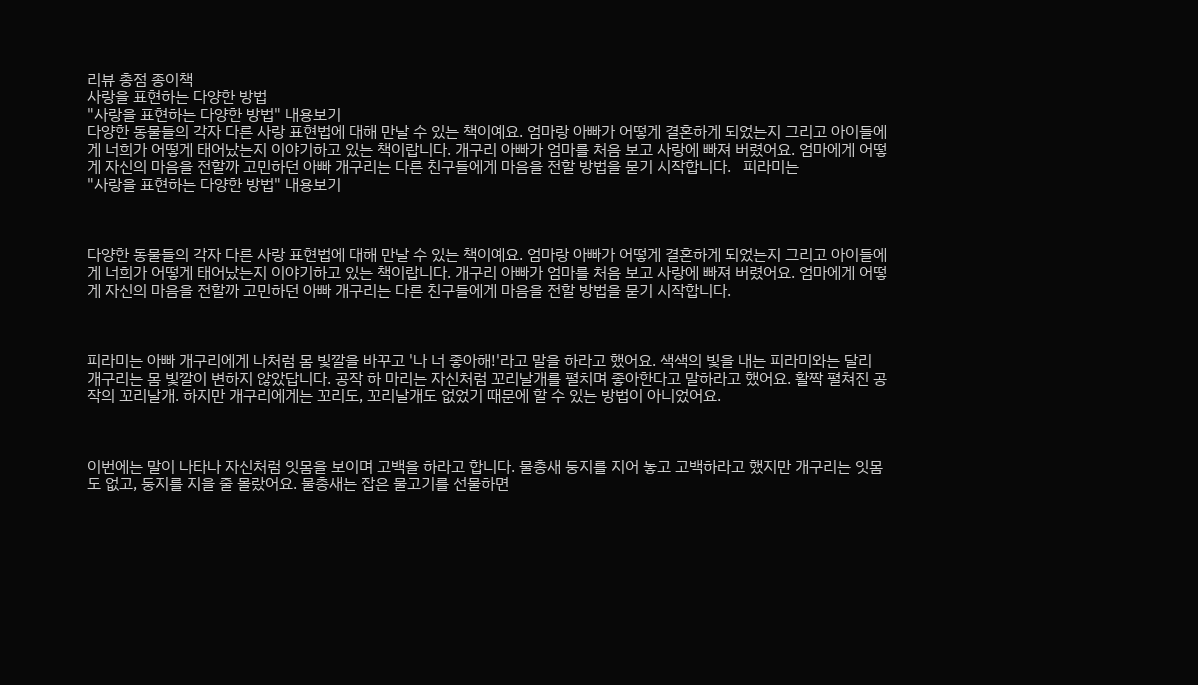리뷰 총점 종이책
사랑을 표현하는 다양한 방법
"사랑을 표현하는 다양한 방법" 내용보기
다양한 동물들의 각자 다른 사랑 표현법에 대해 만날 수 있는 책이예요. 엄마랑 아빠가 어떻게 결혼하게 되었는지 그리고 아이들에게 너희가 어떻게 태어났는지 이야기하고 있는 책이랍니다. 개구리 아빠가 엄마를 처음 보고 사랑에 빠져 버렸어요. 엄마에게 어떻게 자신의 마음을 전할까 고민하던 아빠 개구리는 다른 친구들에게 마음을 전할 방법을 묻기 시작합니다.   피라미는
"사랑을 표현하는 다양한 방법" 내용보기



다양한 동물들의 각자 다른 사랑 표현법에 대해 만날 수 있는 책이예요. 엄마랑 아빠가 어떻게 결혼하게 되었는지 그리고 아이들에게 너희가 어떻게 태어났는지 이야기하고 있는 책이랍니다. 개구리 아빠가 엄마를 처음 보고 사랑에 빠져 버렸어요. 엄마에게 어떻게 자신의 마음을 전할까 고민하던 아빠 개구리는 다른 친구들에게 마음을 전할 방법을 묻기 시작합니다.



피라미는 아빠 개구리에게 나처럼 몸 빛깔을 바꾸고 '나 너 좋아해!'라고 말을 하라고 했어요. 색색의 빛을 내는 피라미와는 달리 개구리는 몸 빛깔이 변하지 않았답니다. 공작 하 마리는 자신처럼 꼬리날개를 펼치며 좋아한다고 말하라고 했어요. 활짝 펼쳐진 공작의 꼬리날개. 하지만 개구리에게는 꼬리도, 꼬리날개도 없었기 때문에 할 수 있는 방법이 아니었어요.



이번에는 말이 나타나 자신처럼 잇몸을 보이며 고백을 하라고 합니다. 물총새 둥지를 지어 놓고 고백하라고 했지만 개구리는 잇몸도 없고, 둥지를 지을 줄 몰랐어요. 물총새는 잡은 물고기를 선물하면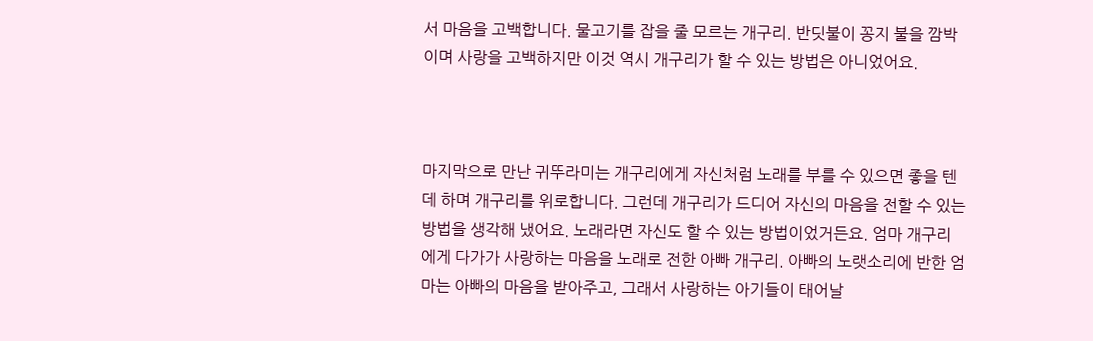서 마음을 고백합니다. 물고기를 잡을 줄 모르는 개구리. 반딧불이 꽁지 불을 깜박이며 사랑을 고백하지만 이것 역시 개구리가 할 수 있는 방법은 아니었어요.



마지막으로 만난 귀뚜라미는 개구리에게 자신처럼 노래를 부를 수 있으면 좋을 텐데 하며 개구리를 위로합니다. 그런데 개구리가 드디어 자신의 마음을 전할 수 있는 방법을 생각해 냈어요. 노래라면 자신도 할 수 있는 방법이었거든요. 엄마 개구리에게 다가가 사랑하는 마음을 노래로 전한 아빠 개구리. 아빠의 노랫소리에 반한 엄마는 아빠의 마음을 받아주고, 그래서 사랑하는 아기들이 태어날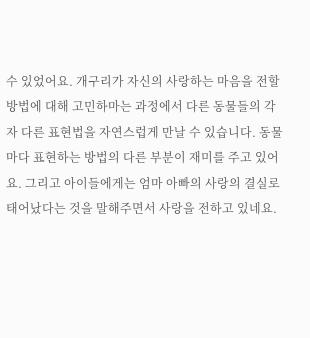수 있었어요. 개구리가 자신의 사랑하는 마음을 전할 방법에 대해 고민하마는 과정에서 다른 동물들의 각자 다른 표현법을 자연스럽게 만날 수 있습니다. 동물마다 표현하는 방법의 다른 부분이 재미를 주고 있어요. 그리고 아이들에게는 엄마 아빠의 사랑의 결실로 태어났다는 것을 말해주면서 사랑을 전하고 있네요.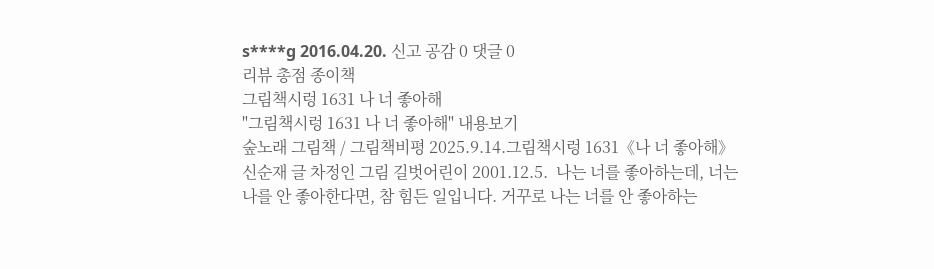s****g 2016.04.20. 신고 공감 0 댓글 0
리뷰 총점 종이책
그림책시렁 1631 나 너 좋아해
"그림책시렁 1631 나 너 좋아해" 내용보기
숲노래 그림책 / 그림책비평 2025.9.14.그림책시렁 1631《나 너 좋아해》 신순재 글 차정인 그림 길벗어린이 2001.12.5.  나는 너를 좋아하는데, 너는 나를 안 좋아한다면, 참 힘든 일입니다. 거꾸로 나는 너를 안 좋아하는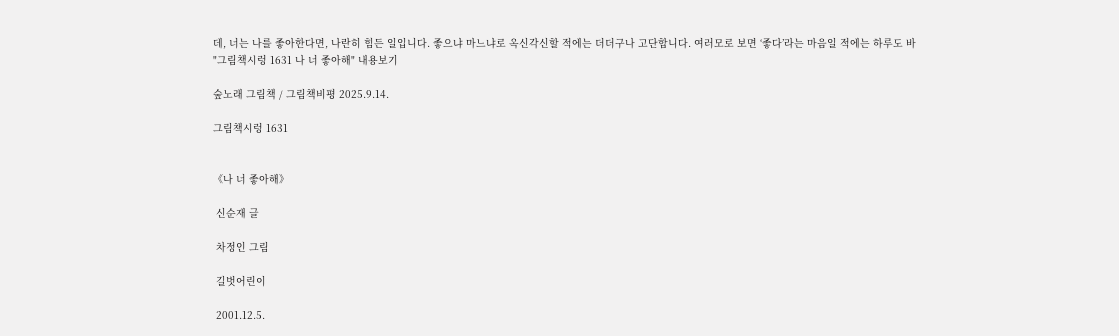데, 너는 나를 좋아한다면, 나란히 힘든 일입니다. 좋으냐 마느냐로 옥신각신할 적에는 더더구나 고단합니다. 여러모로 보면 ‘좋다’라는 마음일 적에는 하루도 바
"그림책시렁 1631 나 너 좋아해" 내용보기

숲노래 그림책 / 그림책비평 2025.9.14.

그림책시렁 1631


《나 너 좋아해》

 신순재 글

 차정인 그림

 길벗어린이

 2001.12.5.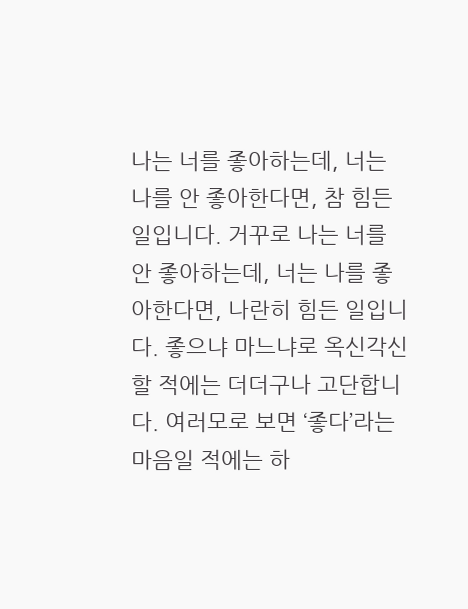나는 너를 좋아하는데, 너는 나를 안 좋아한다면, 참 힘든 일입니다. 거꾸로 나는 너를 안 좋아하는데, 너는 나를 좋아한다면, 나란히 힘든 일입니다. 좋으냐 마느냐로 옥신각신할 적에는 더더구나 고단합니다. 여러모로 보면 ‘좋다’라는 마음일 적에는 하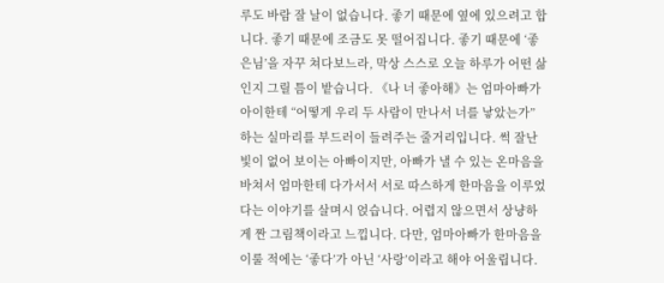루도 바람 잘 날이 없습니다. 좋기 때문에 옆에 있으려고 합니다. 좋기 때문에 조금도 못 떨어집니다. 좋기 때문에 ‘좋은님’을 자꾸 쳐다보느라, 막상 스스로 오늘 하루가 어떤 삶인지 그릴 틈이 밭습니다. 《나 너 좋아해》는 엄마아빠가 아이한테 “어떻게 우리 두 사람이 만나서 너를 낳았는가” 하는 실마리를 부드러이 들려주는 줄거리입니다. 썩 잘난 빛이 없어 보이는 아빠이지만, 아빠가 낼 수 있는 온마음을 바쳐서 엄마한테 다가서서 서로 따스하게 한마음을 이루었다는 이야기를 살며시 얹습니다. 어렵지 않으면서 상냥하게 짠 그림책이라고 느낍니다. 다만, 엄마아빠가 한마음을 이룰 적에는 ‘좋다’가 아닌 ‘사랑’이라고 해야 어울립니다.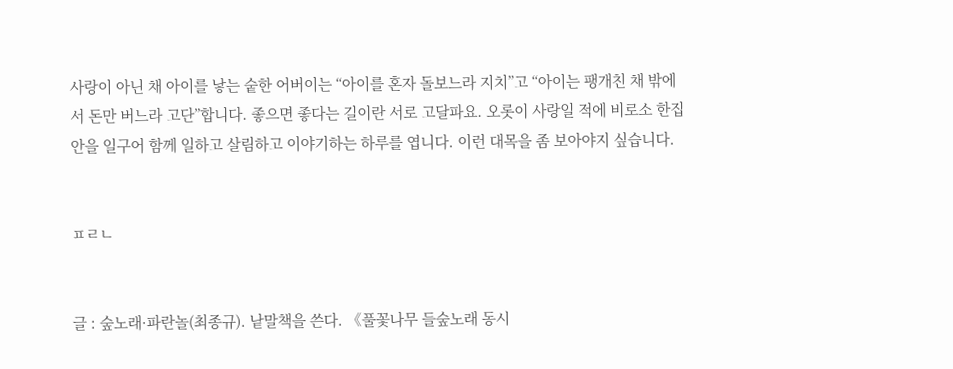사랑이 아닌 채 아이를 낳는 숱한 어버이는 “아이를 혼자 돌보느라 지치”고 “아이는 팽개친 채 밖에서 돈만 버느라 고단”합니다. 좋으면 좋다는 길이란 서로 고달파요. 오롯이 사랑일 적에 비로소 한집안을 일구어 함께 일하고 살림하고 이야기하는 하루를 엽니다. 이런 대목을 좀 보아야지 싶습니다.


ㅍㄹㄴ


글 : 숲노래·파란놀(최종규). 낱말책을 쓴다. 《풀꽃나무 들숲노래 동시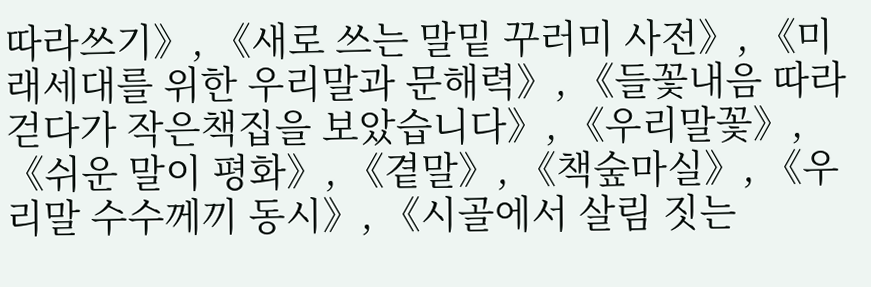따라쓰기》, 《새로 쓰는 말밑 꾸러미 사전》, 《미래세대를 위한 우리말과 문해력》, 《들꽃내음 따라 걷다가 작은책집을 보았습니다》, 《우리말꽃》, 《쉬운 말이 평화》, 《곁말》, 《책숲마실》, 《우리말 수수께끼 동시》, 《시골에서 살림 짓는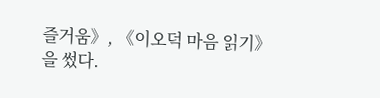즐거움》, 《이오덕 마음 읽기》을 썼다.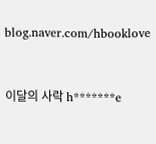blog.naver.com/hbooklove



이달의 사락 h*******e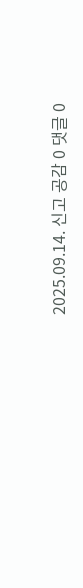2025.09.14. 신고 공감 0 댓글 0